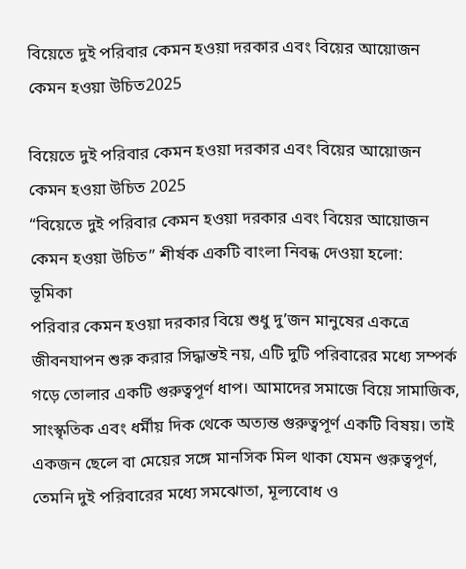বিয়েতে দুই পরিবার কেমন হওয়া দরকার এবং বিয়ের আয়োজন কেমন হওয়া উচিত2025

বিয়েতে দুই পরিবার কেমন হওয়া দরকার এবং বিয়ের আয়োজন কেমন হওয়া উচিত 2025
“বিয়েতে দুই পরিবার কেমন হওয়া দরকার এবং বিয়ের আয়োজন কেমন হওয়া উচিত” শীর্ষক একটি বাংলা নিবন্ধ দেওয়া হলো:
ভূমিকা
পরিবার কেমন হওয়া দরকার বিয়ে শুধু দু’জন মানুষের একত্রে জীবনযাপন শুরু করার সিদ্ধান্তই নয়, এটি দুটি পরিবারের মধ্যে সম্পর্ক গড়ে তোলার একটি গুরুত্বপূর্ণ ধাপ। আমাদের সমাজে বিয়ে সামাজিক, সাংস্কৃতিক এবং ধর্মীয় দিক থেকে অত্যন্ত গুরুত্বপূর্ণ একটি বিষয়। তাই একজন ছেলে বা মেয়ের সঙ্গে মানসিক মিল থাকা যেমন গুরুত্বপূর্ণ, তেমনি দুই পরিবারের মধ্যে সমঝোতা, মূল্যবোধ ও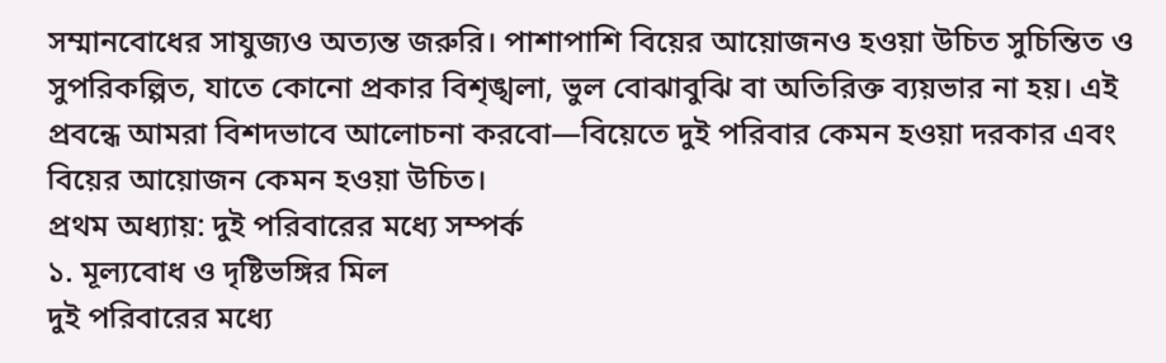সম্মানবোধের সাযুজ্যও অত্যন্ত জরুরি। পাশাপাশি বিয়ের আয়োজনও হওয়া উচিত সুচিন্তিত ও সুপরিকল্পিত, যাতে কোনো প্রকার বিশৃঙ্খলা, ভুল বোঝাবুঝি বা অতিরিক্ত ব্যয়ভার না হয়। এই প্রবন্ধে আমরা বিশদভাবে আলোচনা করবো—বিয়েতে দুই পরিবার কেমন হওয়া দরকার এবং বিয়ের আয়োজন কেমন হওয়া উচিত।
প্রথম অধ্যায়: দুই পরিবারের মধ্যে সম্পর্ক
১. মূল্যবোধ ও দৃষ্টিভঙ্গির মিল
দুই পরিবারের মধ্যে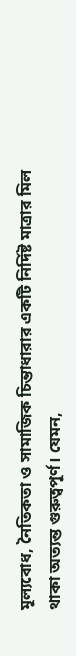মূল্যবোধ, নৈতিকতা ও সামাজিক চিন্তাধারার একটি নির্দিষ্ট মাত্রার মিল থাকা অত্যন্ত গুরুত্বপূর্ণ। যেমন,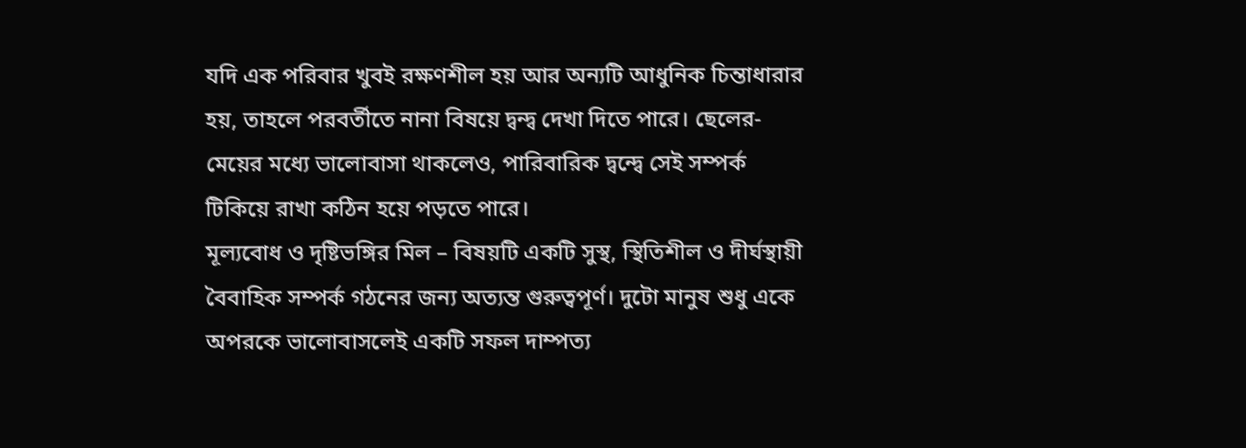যদি এক পরিবার খুবই রক্ষণশীল হয় আর অন্যটি আধুনিক চিন্তাধারার হয়, তাহলে পরবর্তীতে নানা বিষয়ে দ্বন্দ্ব দেখা দিতে পারে। ছেলের-মেয়ের মধ্যে ভালোবাসা থাকলেও, পারিবারিক দ্বন্দ্বে সেই সম্পর্ক টিকিয়ে রাখা কঠিন হয়ে পড়তে পারে।
মূল্যবোধ ও দৃষ্টিভঙ্গির মিল – বিষয়টি একটি সুস্থ, স্থিতিশীল ও দীর্ঘস্থায়ী বৈবাহিক সম্পর্ক গঠনের জন্য অত্যন্ত গুরুত্বপূর্ণ। দুটো মানুষ শুধু একে অপরকে ভালোবাসলেই একটি সফল দাম্পত্য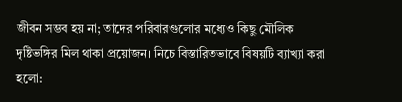জীবন সম্ভব হয় না; তাদের পরিবারগুলোর মধ্যেও কিছু মৌলিক দৃষ্টিভঙ্গির মিল থাকা প্রয়োজন। নিচে বিস্তারিতভাবে বিষয়টি ব্যাখ্যা করা হলো: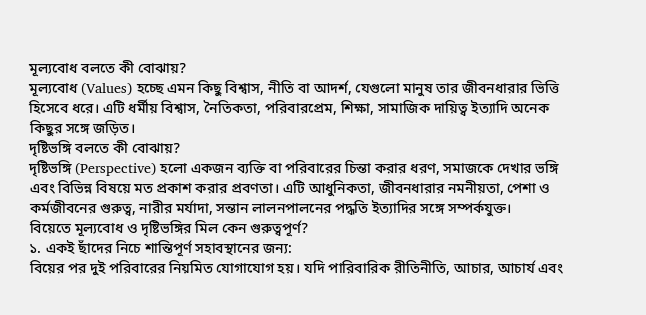মূল্যবোধ বলতে কী বোঝায়?
মূল্যবোধ (Values) হচ্ছে এমন কিছু বিশ্বাস, নীতি বা আদর্শ, যেগুলো মানুষ তার জীবনধারার ভিত্তি হিসেবে ধরে। এটি ধর্মীয় বিশ্বাস, নৈতিকতা, পরিবারপ্রেম, শিক্ষা, সামাজিক দায়িত্ব ইত্যাদি অনেক কিছুর সঙ্গে জড়িত।
দৃষ্টিভঙ্গি বলতে কী বোঝায়?
দৃষ্টিভঙ্গি (Perspective) হলো একজন ব্যক্তি বা পরিবারের চিন্তা করার ধরণ, সমাজকে দেখার ভঙ্গি এবং বিভিন্ন বিষয়ে মত প্রকাশ করার প্রবণতা। এটি আধুনিকতা, জীবনধারার নমনীয়তা, পেশা ও কর্মজীবনের গুরুত্ব, নারীর মর্যাদা, সন্তান লালনপালনের পদ্ধতি ইত্যাদির সঙ্গে সম্পর্কযুক্ত।
বিয়েতে মূল্যবোধ ও দৃষ্টিভঙ্গির মিল কেন গুরুত্বপূর্ণ?
১. একই ছাঁদের নিচে শান্তিপূর্ণ সহাবস্থানের জন্য:
বিয়ের পর দুই পরিবারের নিয়মিত যোগাযোগ হয়। যদি পারিবারিক রীতিনীতি, আচার, আচার্য এবং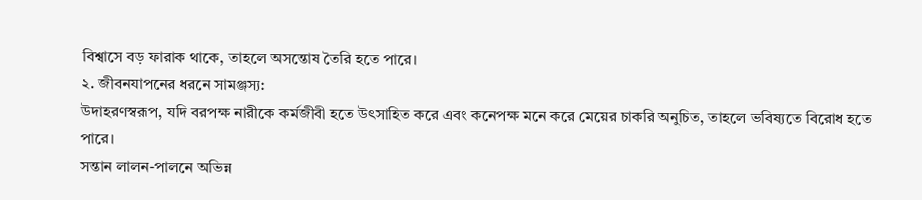বিশ্বাসে বড় ফারাক থাকে, তাহলে অসন্তোষ তৈরি হতে পারে।
২. জীবনযাপনের ধরনে সামঞ্জস্য:
উদাহরণস্বরূপ, যদি বরপক্ষ নারীকে কর্মজীবী হতে উৎসাহিত করে এবং কনেপক্ষ মনে করে মেয়ের চাকরি অনুচিত, তাহলে ভবিষ্যতে বিরোধ হতে পারে।
সন্তান লালন-পালনে অভিন্ন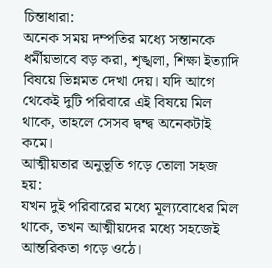চিন্তাধারা:
অনেক সময় দম্পতির মধ্যে সন্তানকে ধর্মীয়ভাবে বড় করা, শৃঙ্খলা, শিক্ষা ইত্যাদি বিষয়ে ভিন্নমত দেখা দেয়। যদি আগে থেকেই দুটি পরিবারে এই বিষয়ে মিল থাকে, তাহলে সেসব দ্বন্দ্ব অনেকটাই কমে।
আত্মীয়তার অনুভূতি গড়ে তোলা সহজ হয়:
যখন দুই পরিবারের মধ্যে মূল্যবোধের মিল থাকে, তখন আত্মীয়দের মধ্যে সহজেই আন্তরিকতা গড়ে ওঠে।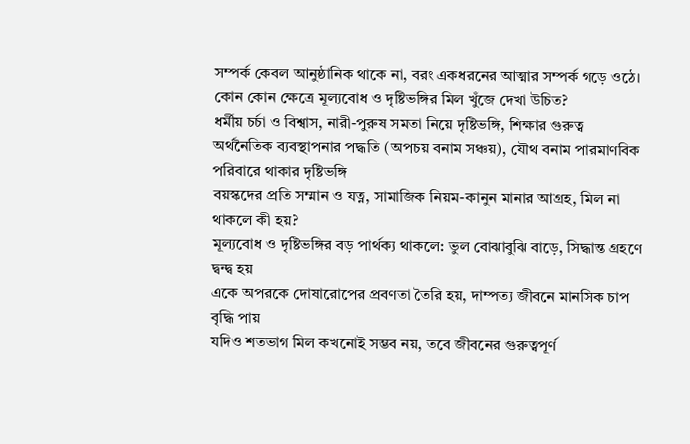সম্পর্ক কেবল আনুষ্ঠানিক থাকে না, বরং একধরনের আত্মার সম্পর্ক গড়ে ওঠে।
কোন কোন ক্ষেত্রে মূল্যবোধ ও দৃষ্টিভঙ্গির মিল খুঁজে দেখা উচিত?
ধর্মীয় চর্চা ও বিশ্বাস, নারী-পুরুষ সমতা নিয়ে দৃষ্টিভঙ্গি, শিক্ষার গুরুত্ব
অর্থনৈতিক ব্যবস্থাপনার পদ্ধতি (অপচয় বনাম সঞ্চয়), যৌথ বনাম পারমাণবিক পরিবারে থাকার দৃষ্টিভঙ্গি
বয়স্কদের প্রতি সম্মান ও যত্ন, সামাজিক নিয়ম-কানুন মানার আগ্রহ, মিল না থাকলে কী হয়?
মূল্যবোধ ও দৃষ্টিভঙ্গির বড় পার্থক্য থাকলে: ভুল বোঝাবুঝি বাড়ে, সিদ্ধান্ত গ্রহণে দ্বন্দ্ব হয়
একে অপরকে দোষারোপের প্রবণতা তৈরি হয়, দাম্পত্য জীবনে মানসিক চাপ বৃদ্ধি পায়
যদিও শতভাগ মিল কখনোই সম্ভব নয়, তবে জীবনের গুরুত্বপূর্ণ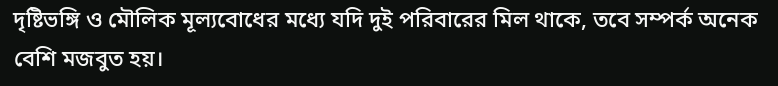দৃষ্টিভঙ্গি ও মৌলিক মূল্যবোধের মধ্যে যদি দুই পরিবারের মিল থাকে, তবে সম্পর্ক অনেক বেশি মজবুত হয়।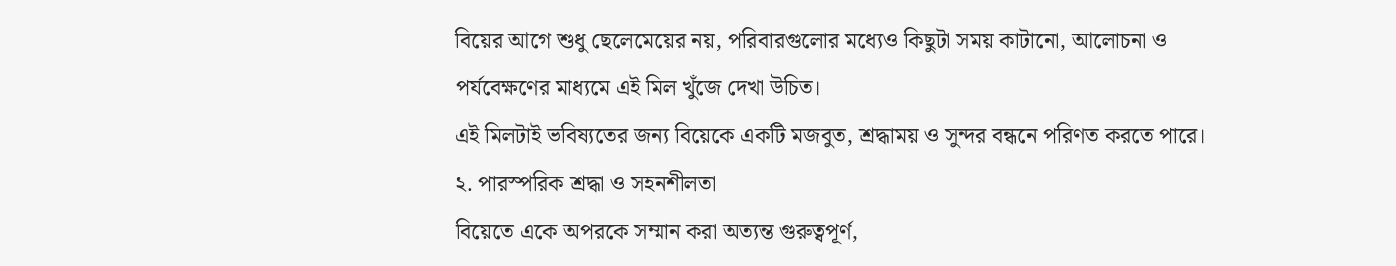বিয়ের আগে শুধু ছেলেমেয়ের নয়, পরিবারগুলোর মধ্যেও কিছুটা সময় কাটানো, আলোচনা ও পর্যবেক্ষণের মাধ্যমে এই মিল খুঁজে দেখা উচিত।
এই মিলটাই ভবিষ্যতের জন্য বিয়েকে একটি মজবুত, শ্রদ্ধাময় ও সুন্দর বন্ধনে পরিণত করতে পারে।
২. পারস্পরিক শ্রদ্ধা ও সহনশীলতা
বিয়েতে একে অপরকে সম্মান করা অত্যন্ত গুরুত্বপূর্ণ,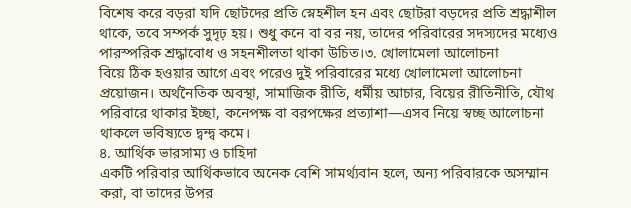বিশেষ করে বড়রা যদি ছোটদের প্রতি স্নেহশীল হন এবং ছোটরা বড়দের প্রতি শ্রদ্ধাশীল থাকে, তবে সম্পর্ক সুদৃঢ় হয়। শুধু কনে বা বর নয়, তাদের পরিবারের সদস্যদের মধ্যেও পারস্পরিক শ্রদ্ধাবোধ ও সহনশীলতা থাকা উচিত।৩. খোলামেলা আলোচনা
বিয়ে ঠিক হওয়ার আগে এবং পরেও দুই পরিবারের মধ্যে খোলামেলা আলোচনা প্রয়োজন। অর্থনৈতিক অবস্থা, সামাজিক রীতি, ধর্মীয় আচার, বিয়ের রীতিনীতি, যৌথ পরিবারে থাকার ইচ্ছা, কনেপক্ষ বা বরপক্ষের প্রত্যাশা—এসব নিয়ে স্বচ্ছ আলোচনা থাকলে ভবিষ্যতে দ্বন্দ্ব কমে।
৪. আর্থিক ভারসাম্য ও চাহিদা
একটি পরিবার আর্থিকভাবে অনেক বেশি সামর্থ্যবান হলে, অন্য পরিবারকে অসম্মান করা, বা তাদের উপর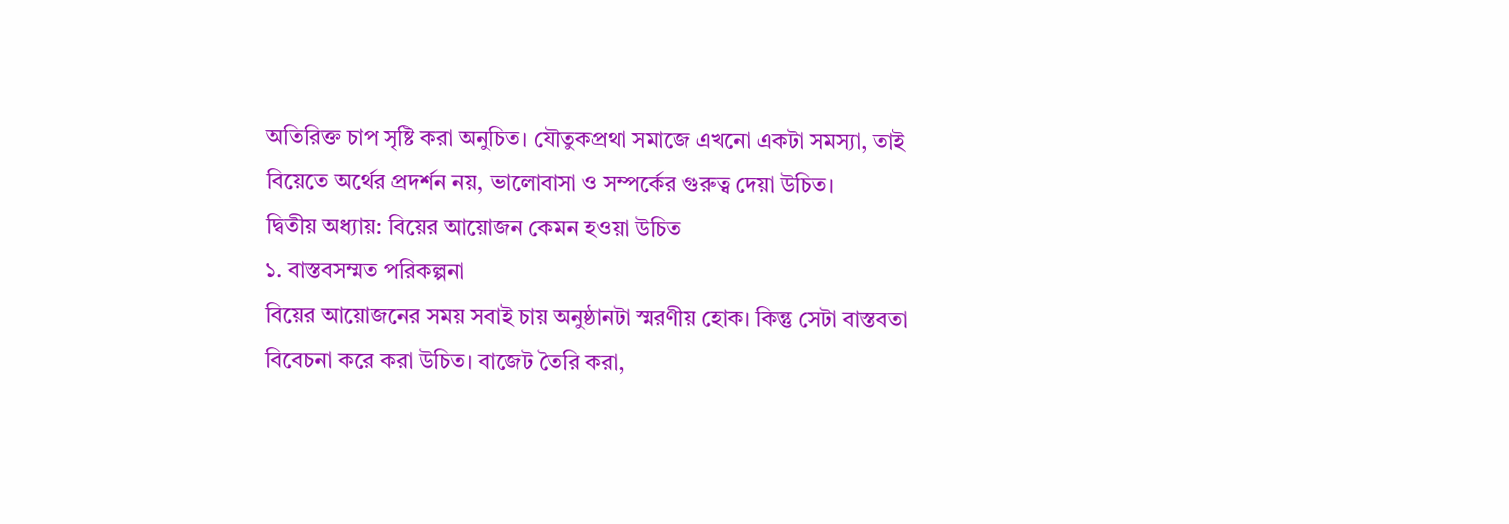অতিরিক্ত চাপ সৃষ্টি করা অনুচিত। যৌতুকপ্রথা সমাজে এখনো একটা সমস্যা, তাই বিয়েতে অর্থের প্রদর্শন নয়, ভালোবাসা ও সম্পর্কের গুরুত্ব দেয়া উচিত।
দ্বিতীয় অধ্যায়: বিয়ের আয়োজন কেমন হওয়া উচিত
১. বাস্তবসম্মত পরিকল্পনা
বিয়ের আয়োজনের সময় সবাই চায় অনুষ্ঠানটা স্মরণীয় হোক। কিন্তু সেটা বাস্তবতা বিবেচনা করে করা উচিত। বাজেট তৈরি করা,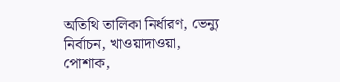অতিথি তালিকা নির্ধারণ, ভেন্যু নির্বাচন, খাওয়াদাওয়া, পোশাক,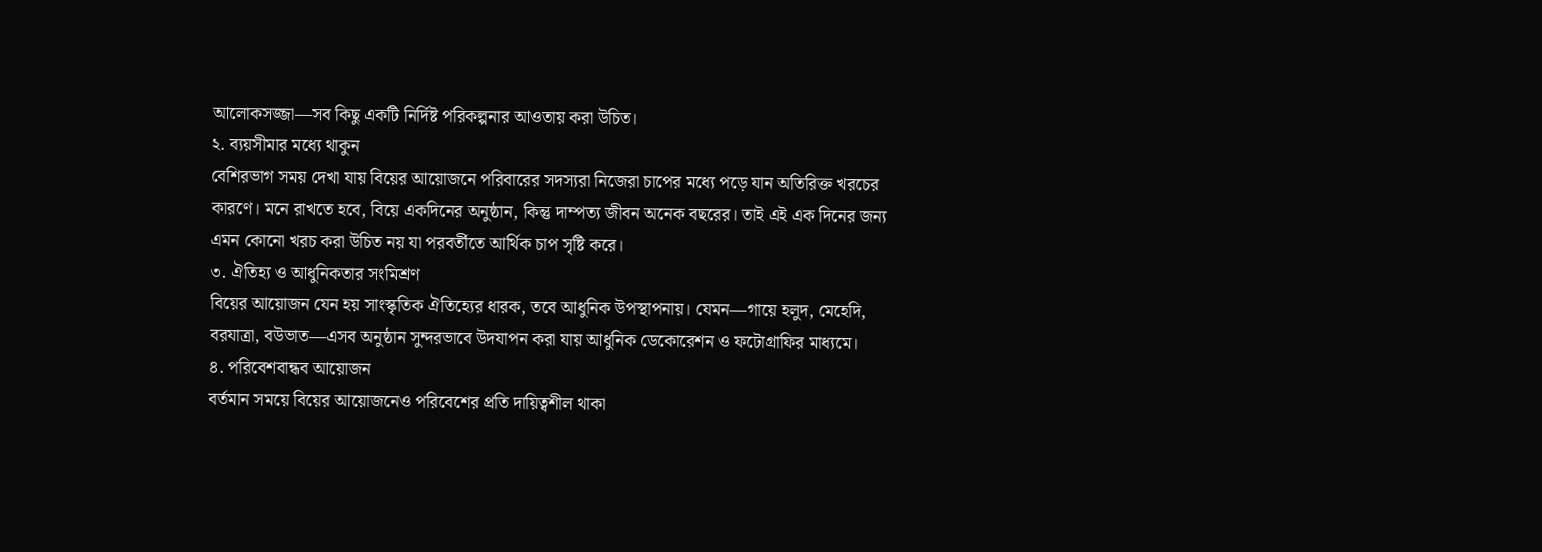আলোকসজ্জা—সব কিছু একটি নির্দিষ্ট পরিকল্পনার আওতায় করা উচিত।
২. ব্যয়সীমার মধ্যে থাকুন
বেশিরভাগ সময় দেখা যায় বিয়ের আয়োজনে পরিবারের সদস্যরা নিজেরা চাপের মধ্যে পড়ে যান অতিরিক্ত খরচের কারণে। মনে রাখতে হবে, বিয়ে একদিনের অনুষ্ঠান, কিন্তু দাম্পত্য জীবন অনেক বছরের। তাই এই এক দিনের জন্য এমন কোনো খরচ করা উচিত নয় যা পরবর্তীতে আর্থিক চাপ সৃষ্টি করে।
৩. ঐতিহ্য ও আধুনিকতার সংমিশ্রণ
বিয়ের আয়োজন যেন হয় সাংস্কৃতিক ঐতিহ্যের ধারক, তবে আধুনিক উপস্থাপনায়। যেমন—গায়ে হলুদ, মেহেদি, বরযাত্রা, বউভাত—এসব অনুষ্ঠান সুন্দরভাবে উদযাপন করা যায় আধুনিক ডেকোরেশন ও ফটোগ্রাফির মাধ্যমে।
৪. পরিবেশবান্ধব আয়োজন
বর্তমান সময়ে বিয়ের আয়োজনেও পরিবেশের প্রতি দায়িত্বশীল থাকা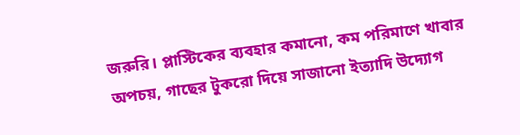জরুরি। প্লাস্টিকের ব্যবহার কমানো, কম পরিমাণে খাবার অপচয়, গাছের টুকরো দিয়ে সাজানো ইত্যাদি উদ্যোগ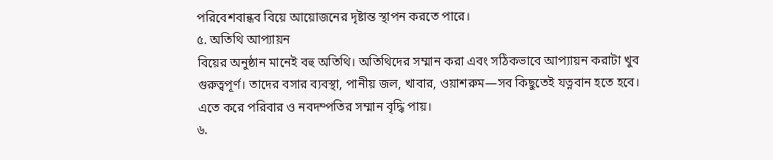পরিবেশবান্ধব বিয়ে আয়োজনের দৃষ্টান্ত স্থাপন করতে পারে।
৫. অতিথি আপ্যায়ন
বিয়ের অনুষ্ঠান মানেই বহু অতিথি। অতিথিদের সম্মান করা এবং সঠিকভাবে আপ্যায়ন করাটা খুব গুরুত্বপূর্ণ। তাদের বসার ব্যবস্থা, পানীয় জল, খাবার, ওয়াশরুম—সব কিছুতেই যত্নবান হতে হবে। এতে করে পরিবার ও নবদম্পতির সম্মান বৃদ্ধি পায়।
৬.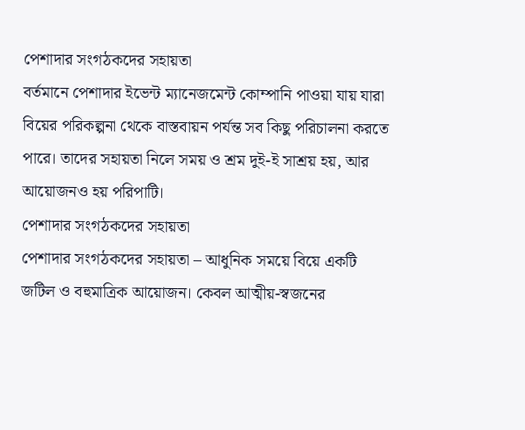পেশাদার সংগঠকদের সহায়তা
বর্তমানে পেশাদার ইভেন্ট ম্যানেজমেন্ট কোম্পানি পাওয়া যায় যারা বিয়ের পরিকল্পনা থেকে বাস্তবায়ন পর্যন্ত সব কিছু পরিচালনা করতে পারে। তাদের সহায়তা নিলে সময় ও শ্রম দুই-ই সাশ্রয় হয়, আর আয়োজনও হয় পরিপাটি।
পেশাদার সংগঠকদের সহায়তা
পেশাদার সংগঠকদের সহায়তা – আধুনিক সময়ে বিয়ে একটি জটিল ও বহুমাত্রিক আয়োজন। কেবল আত্মীয়-স্বজনের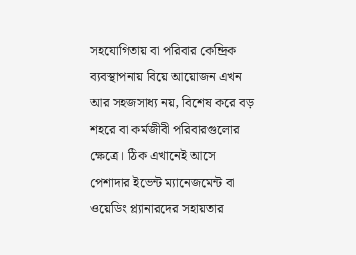সহযোগিতায় বা পরিবার কেন্দ্রিক ব্যবস্থাপনায় বিয়ে আয়োজন এখন আর সহজসাধ্য নয়, বিশেষ করে বড় শহরে বা কর্মজীবী পরিবারগুলোর ক্ষেত্রে। ঠিক এখানেই আসে পেশাদার ইভেন্ট ম্যানেজমেন্ট বা ওয়েডিং প্ল্যানারদের সহায়তার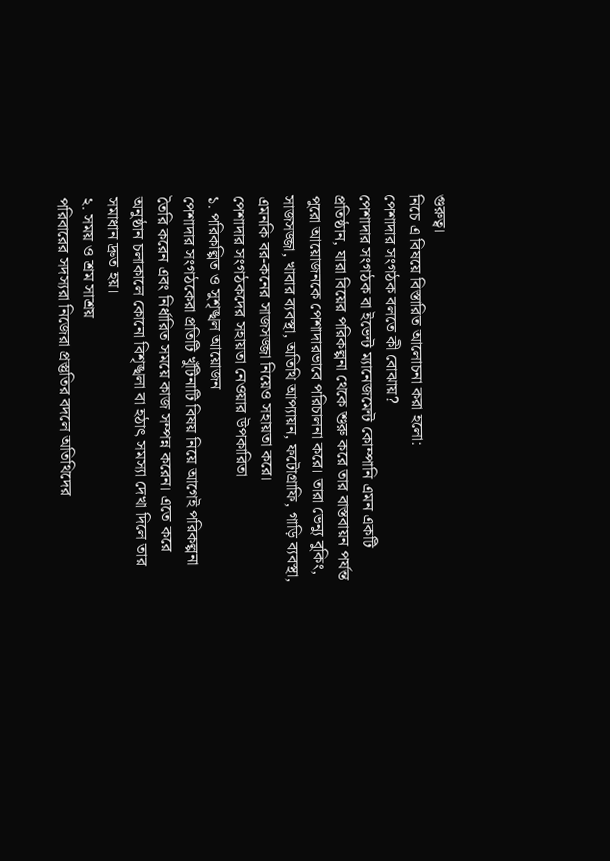গুরুত্ব।
নিচে এ বিষয়ে বিস্তারিত আলোচনা করা হলো:
পেশাদার সংগঠক বলতে কী বোঝায়?
পেশাদার সংগঠক বা ইভেন্ট ম্যানেজমেন্ট কোম্পানি এমন একটি প্রতিষ্ঠান, যারা বিয়ের পরিকল্পনা থেকে শুরু করে তার বাস্তবায়ন পর্যন্ত পুরো আয়োজনকে পেশাদারভাবে পরিচালনা করে। তারা ভেন্যু বুকিং, সাজসজ্জা, খাবার ব্যবস্থা, অতিথি আপ্যায়ন, ফটোগ্রাফি, গাড়ি ব্যবস্থা, এমনকি বর-কনের সাজসজ্জা নিয়েও সহায়তা করে।
পেশাদার সংগঠকদের সহায়তা নেওয়ার উপকারিতা
১. পরিকল্পিত ও সুশৃঙ্খল আয়োজন
পেশাদার সংগঠকেরা প্রতিটি খুঁটিনাটি বিষয় নিয়ে আগেই পরিকল্পনা তৈরি করেন এবং নির্ধারিত সময়ে কাজ সম্পন্ন করেন। এতে করে অনুষ্ঠান চলাকালে কোনো বিশৃঙ্খলা বা হঠাৎ সমস্যা দেখা দিলে তার সমাধান দ্রুত হয়।
২. সময় ও শ্রম সাশ্রয়
পরিবারের সদস্যরা নিজেরা প্রস্তুতির বদলে অতিথিদের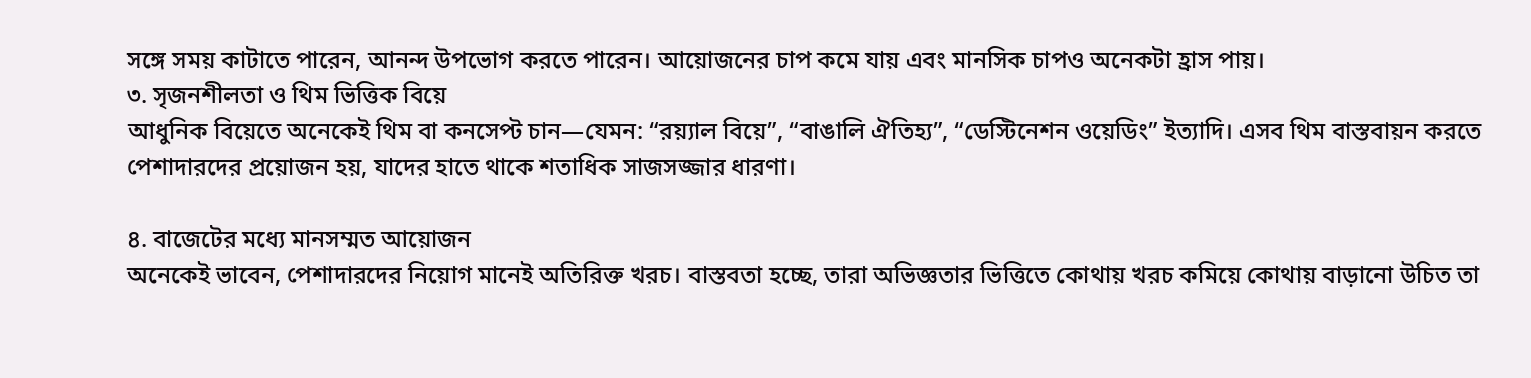সঙ্গে সময় কাটাতে পারেন, আনন্দ উপভোগ করতে পারেন। আয়োজনের চাপ কমে যায় এবং মানসিক চাপও অনেকটা হ্রাস পায়।
৩. সৃজনশীলতা ও থিম ভিত্তিক বিয়ে
আধুনিক বিয়েতে অনেকেই থিম বা কনসেপ্ট চান—যেমন: “রয়্যাল বিয়ে”, “বাঙালি ঐতিহ্য”, “ডেস্টিনেশন ওয়েডিং” ইত্যাদি। এসব থিম বাস্তবায়ন করতে পেশাদারদের প্রয়োজন হয়, যাদের হাতে থাকে শতাধিক সাজসজ্জার ধারণা।

৪. বাজেটের মধ্যে মানসম্মত আয়োজন
অনেকেই ভাবেন, পেশাদারদের নিয়োগ মানেই অতিরিক্ত খরচ। বাস্তবতা হচ্ছে, তারা অভিজ্ঞতার ভিত্তিতে কোথায় খরচ কমিয়ে কোথায় বাড়ানো উচিত তা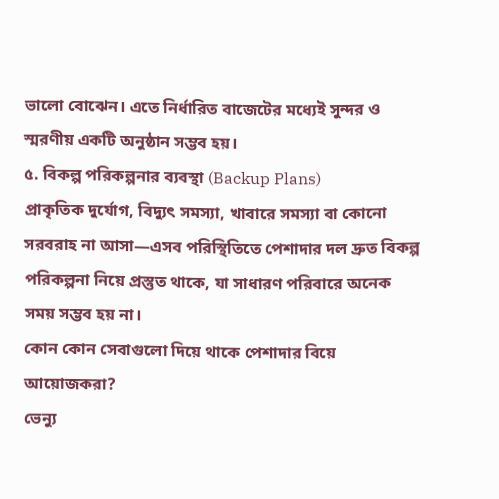ভালো বোঝেন। এতে নির্ধারিত বাজেটের মধ্যেই সুন্দর ও স্মরণীয় একটি অনুষ্ঠান সম্ভব হয়।
৫. বিকল্প পরিকল্পনার ব্যবস্থা (Backup Plans)
প্রাকৃতিক দুর্যোগ, বিদ্যুৎ সমস্যা, খাবারে সমস্যা বা কোনো সরবরাহ না আসা—এসব পরিস্থিতিতে পেশাদার দল দ্রুত বিকল্প পরিকল্পনা নিয়ে প্রস্তুত থাকে, যা সাধারণ পরিবারে অনেক সময় সম্ভব হয় না।
কোন কোন সেবাগুলো দিয়ে থাকে পেশাদার বিয়ে আয়োজকরা?
ভেন্যু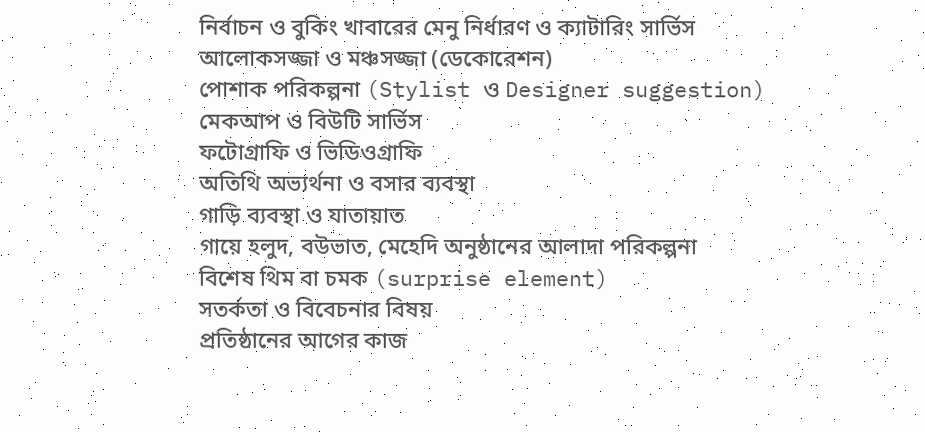নির্বাচন ও বুকিং খাবারের মেনু নির্ধারণ ও ক্যাটারিং সার্ভিস
আলোকসজ্জা ও মঞ্চসজ্জা (ডেকোরেশন)
পোশাক পরিকল্পনা (Stylist ও Designer suggestion)
মেকআপ ও বিউটি সার্ভিস
ফটোগ্রাফি ও ভিডিওগ্রাফি
অতিথি অভ্যর্থনা ও বসার ব্যবস্থা
গাড়ি ব্যবস্থা ও যাতায়াত
গায়ে হলুদ, বউভাত, মেহেদি অনুষ্ঠানের আলাদা পরিকল্পনা
বিশেষ থিম বা চমক (surprise element)
সতর্কতা ও বিবেচনার বিষয়
প্রতিষ্ঠানের আগের কাজ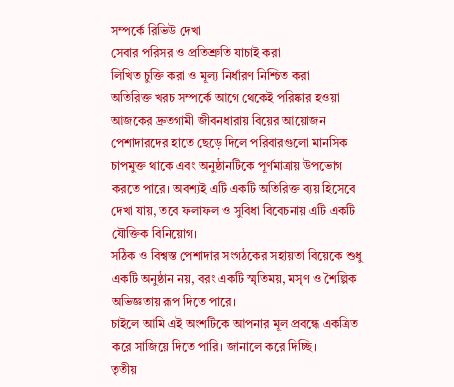সম্পর্কে রিভিউ দেখা
সেবার পরিসর ও প্রতিশ্রুতি যাচাই করা
লিখিত চুক্তি করা ও মূল্য নির্ধারণ নিশ্চিত করা
অতিরিক্ত খরচ সম্পর্কে আগে থেকেই পরিষ্কার হওয়া
আজকের দ্রুতগামী জীবনধারায় বিয়ের আয়োজন পেশাদারদের হাতে ছেড়ে দিলে পরিবারগুলো মানসিক চাপমুক্ত থাকে এবং অনুষ্ঠানটিকে পূর্ণমাত্রায় উপভোগ করতে পারে। অবশ্যই এটি একটি অতিরিক্ত ব্যয় হিসেবে দেখা যায়, তবে ফলাফল ও সুবিধা বিবেচনায় এটি একটি যৌক্তিক বিনিয়োগ।
সঠিক ও বিশ্বস্ত পেশাদার সংগঠকের সহায়তা বিয়েকে শুধু একটি অনুষ্ঠান নয়, বরং একটি স্মৃতিময়, মসৃণ ও শৈল্পিক অভিজ্ঞতায় রূপ দিতে পারে।
চাইলে আমি এই অংশটিকে আপনার মূল প্রবন্ধে একত্রিত করে সাজিয়ে দিতে পারি। জানালে করে দিচ্ছি।
তৃতীয়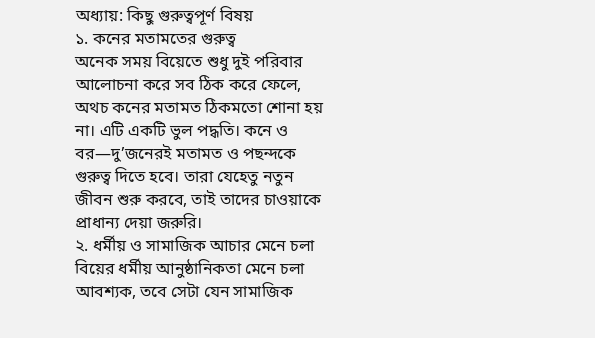অধ্যায়: কিছু গুরুত্বপূর্ণ বিষয়
১. কনের মতামতের গুরুত্ব
অনেক সময় বিয়েতে শুধু দুই পরিবার আলোচনা করে সব ঠিক করে ফেলে, অথচ কনের মতামত ঠিকমতো শোনা হয় না। এটি একটি ভুল পদ্ধতি। কনে ও বর—দু’জনেরই মতামত ও পছন্দকে গুরুত্ব দিতে হবে। তারা যেহেতু নতুন জীবন শুরু করবে, তাই তাদের চাওয়াকে প্রাধান্য দেয়া জরুরি।
২. ধর্মীয় ও সামাজিক আচার মেনে চলা
বিয়ের ধর্মীয় আনুষ্ঠানিকতা মেনে চলা আবশ্যক, তবে সেটা যেন সামাজিক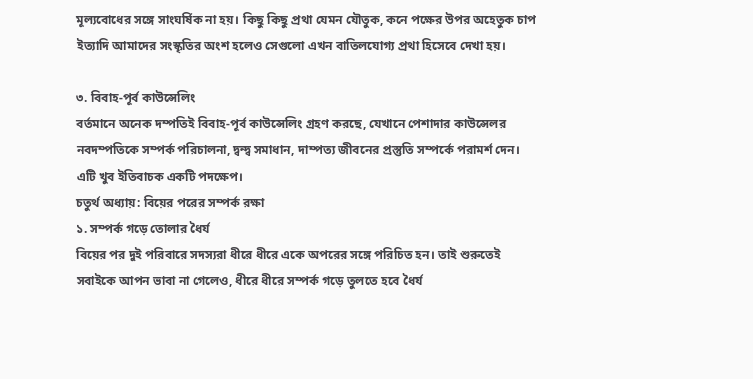মূল্যবোধের সঙ্গে সাংঘর্ষিক না হয়। কিছু কিছু প্রথা যেমন যৌতুক, কনে পক্ষের উপর অহেতুক চাপ ইত্যাদি আমাদের সংস্কৃতির অংশ হলেও সেগুলো এখন বাতিলযোগ্য প্রথা হিসেবে দেখা হয়।

৩. বিবাহ-পূর্ব কাউন্সেলিং
বর্তমানে অনেক দম্পতিই বিবাহ-পূর্ব কাউন্সেলিং গ্রহণ করছে, যেখানে পেশাদার কাউন্সেলর নবদম্পতিকে সম্পর্ক পরিচালনা, দ্বন্দ্ব সমাধান, দাম্পত্য জীবনের প্রস্তুতি সম্পর্কে পরামর্শ দেন। এটি খুব ইতিবাচক একটি পদক্ষেপ।
চতুর্থ অধ্যায়: বিয়ের পরের সম্পর্ক রক্ষা
১. সম্পর্ক গড়ে তোলার ধৈর্য
বিয়ের পর দুই পরিবারে সদস্যরা ধীরে ধীরে একে অপরের সঙ্গে পরিচিত হন। তাই শুরুতেই সবাইকে আপন ভাবা না গেলেও, ধীরে ধীরে সম্পর্ক গড়ে তুলতে হবে ধৈর্য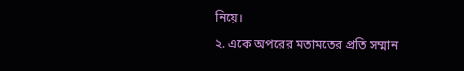নিয়ে।
২. একে অপরের মতামতের প্রতি সম্মান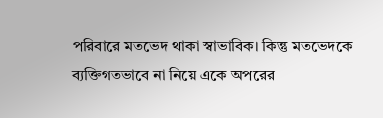পরিবারে মতভেদ থাকা স্বাভাবিক। কিন্তু মতভেদকে ব্যক্তিগতভাবে না নিয়ে একে অপরের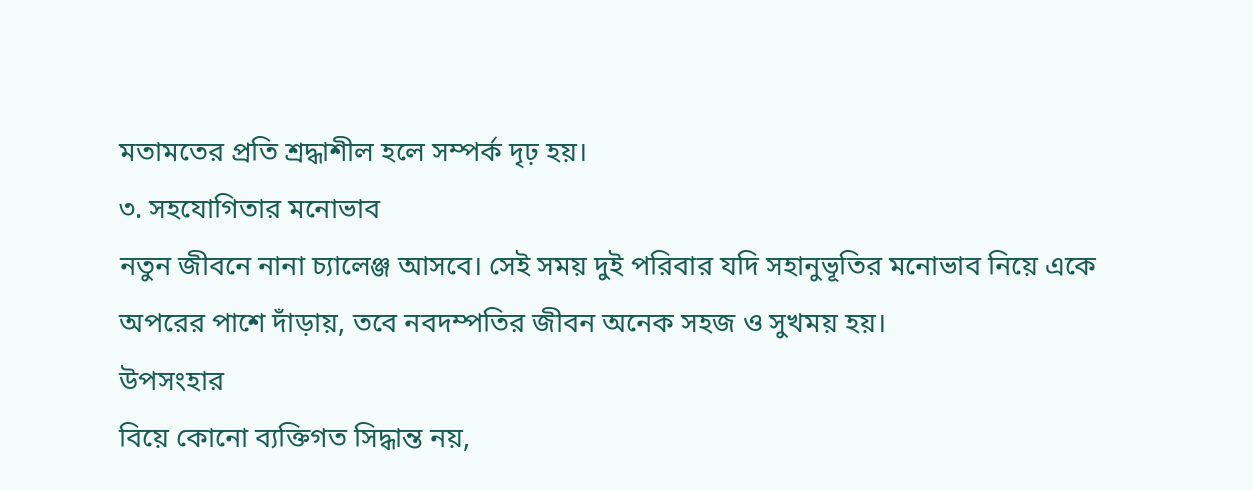মতামতের প্রতি শ্রদ্ধাশীল হলে সম্পর্ক দৃঢ় হয়।
৩. সহযোগিতার মনোভাব
নতুন জীবনে নানা চ্যালেঞ্জ আসবে। সেই সময় দুই পরিবার যদি সহানুভূতির মনোভাব নিয়ে একে অপরের পাশে দাঁড়ায়, তবে নবদম্পতির জীবন অনেক সহজ ও সুখময় হয়।
উপসংহার
বিয়ে কোনো ব্যক্তিগত সিদ্ধান্ত নয়,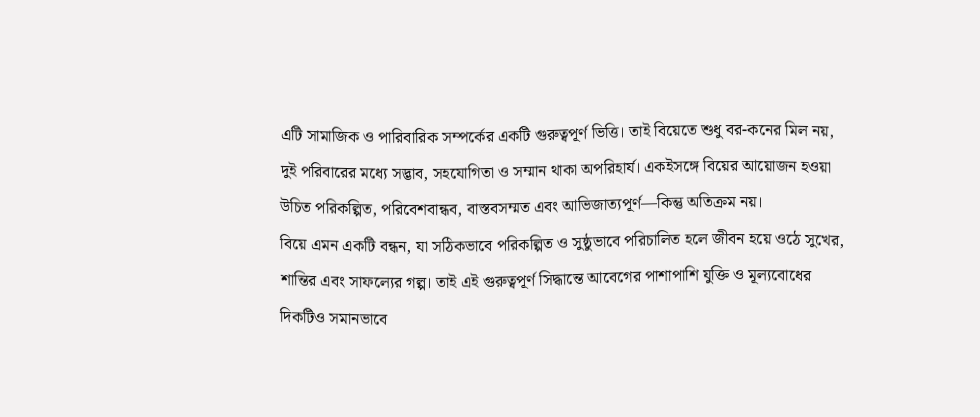এটি সামাজিক ও পারিবারিক সম্পর্কের একটি গুরুত্বপূর্ণ ভিত্তি। তাই বিয়েতে শুধু বর-কনের মিল নয়, দুই পরিবারের মধ্যে সদ্ভাব, সহযোগিতা ও সম্মান থাকা অপরিহার্য। একইসঙ্গে বিয়ের আয়োজন হওয়া উচিত পরিকল্পিত, পরিবেশবান্ধব, বাস্তবসম্মত এবং আভিজাত্যপূর্ণ—কিন্তু অতিক্রম নয়।
বিয়ে এমন একটি বন্ধন, যা সঠিকভাবে পরিকল্পিত ও সুষ্ঠুভাবে পরিচালিত হলে জীবন হয়ে ওঠে সুখের, শান্তির এবং সাফল্যের গল্প। তাই এই গুরুত্বপূর্ণ সিদ্ধান্তে আবেগের পাশাপাশি যুক্তি ও মূল্যবোধের দিকটিও সমানভাবে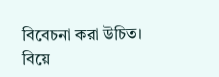বিবেচনা করা উচিত।
বিয়ে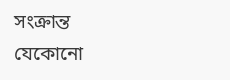সংক্রান্ত যেকোনো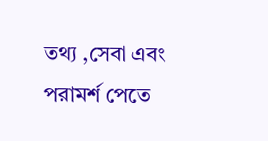তথ্য ,সেবা এবং পরামর্শ পেতে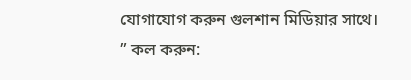যোগাযোগ করুন গুলশান মিডিয়ার সাথে।
” কল করুন: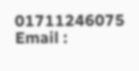01711246075 Email :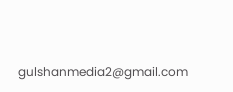gulshanmedia2@gmail.com